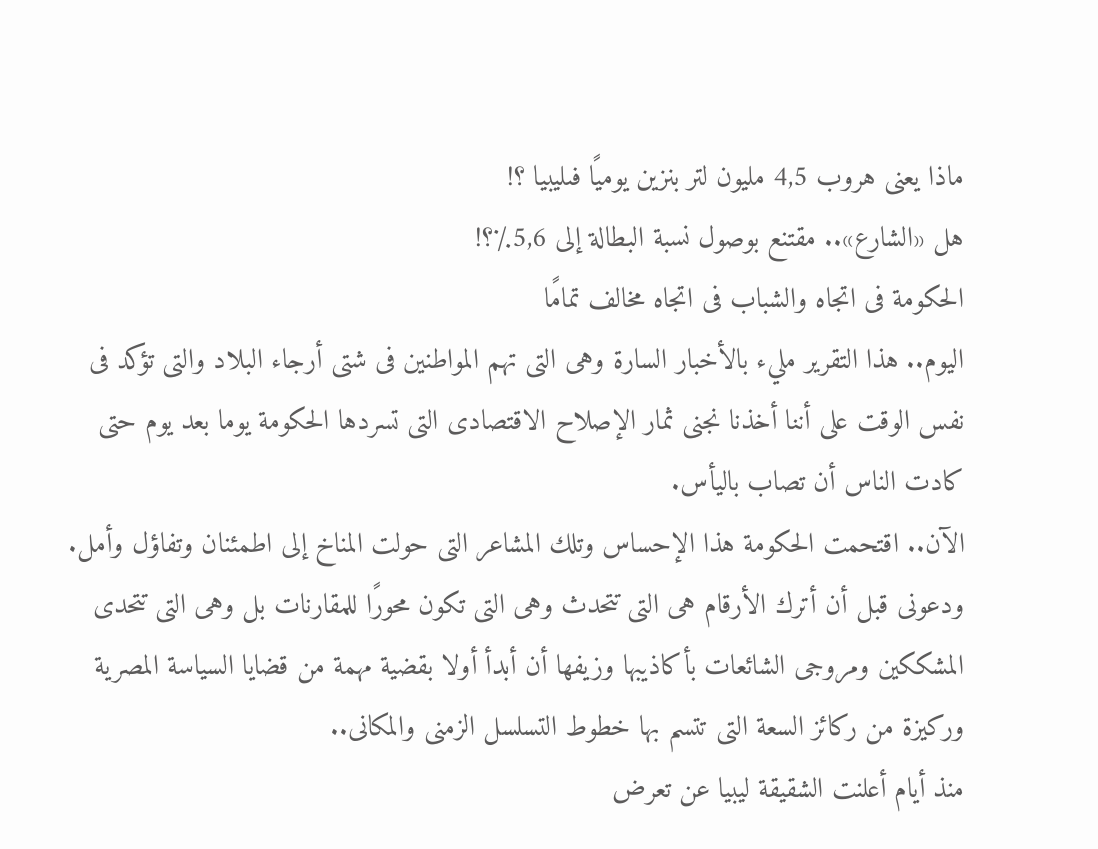ماذا يعنى هروب 4,5 مليون لتر بنزين يوميًا فىليبيا ؟!
هل «الشارع».. مقتنع بوصول نسبة البطالة إلى 5,6٪؟!
الحكومة فى اتجاه والشباب فى اتجاه مخالف تمامًا
اليوم.. هذا التقرير مليء بالأخبار السارة وهى التى تهم المواطنين فى شتى أرجاء البلاد والتى تؤكد فى نفس الوقت على أننا أخذنا نجنى ثمار الإصلاح الاقتصادى التى تسردها الحكومة يوما بعد يوم حتى كادت الناس أن تصاب باليأس.
الآن.. اقتحمت الحكومة هذا الإحساس وتلك المشاعر التى حولت المناخ إلى اطمئنان وتفاؤل وأمل.
ودعونى قبل أن أترك الأرقام هى التى تتحدث وهى التى تكون محورًا للمقارنات بل وهى التى تتحدى المشككين ومروجى الشائعات بأكاذيبها وزيفها أن أبدأ أولا بقضية مهمة من قضايا السياسة المصرية وركيزة من ركائز السعة التى تتسم بها خطوط التسلسل الزمنى والمكانى..
منذ أيام أعلنت الشقيقة ليبيا عن تعرض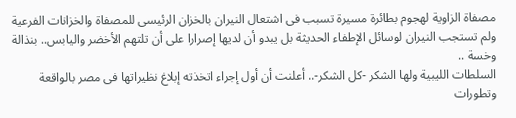مصفاة الزاوية لهجوم بطائرة مسيرة تسبب فى اشتعال النيران بالخزان الرئيسى للمصفاة والخزانات الفرعية ولم تستجب النيران لوسائل الإطفاء الحديثة بل يبدو أن لديها إصرارا على أن تلتهم الأخضر واليابس.. بنذالة وخسة ..
السلطات الليبية ولها الشكر -كل الشكر-.. أعلنت أن أول إجراء اتخذته إبلاغ نظيراتها فى مصر بالواقعة وتطورات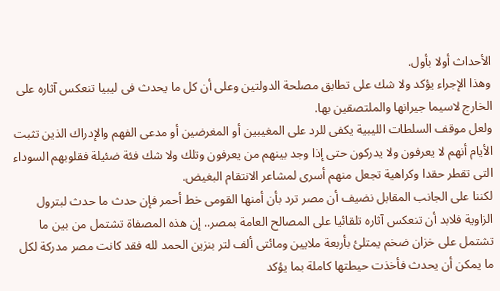الأحداث أولا بأول.
وهذا الإجراء يؤكد ولا شك على تطابق مصلحة الدولتين وعلى أن كل ما يحدث فى ليبيا تنعكس آثاره على الخارج لاسيما جيرانها والملتصقين بها.
ولعل موقف السلطات الليبية يكفى للرد على المغيبين أو المغرضين أو مدعى الفهم والإدراك الذين تثبت الأيام أنهم لا يعرفون ولا يدركون حتى إذا وجد بينهم من يعرفون وتلك ولا شك فئة ضئيلة فقلوبهم السوداء التى تقطر حقدا وكراهية تجعل منهم أسرى لمشاعر الانتقام البغيض.
لكننا على الجانب المقابل نضيف أن مصر ترد بأن أمنها القومى خط أحمر فإن حدث ما حدث لبترول الزاوية فلابد أن تنعكس آثاره تلقائيا على المصالح العامة بمصر.. إن هذه المصفاة تشتمل من بين ما تشتمل على خزان ضخم يمتلئ بأربعة ملايين ومائتى ألف لتر بنزين الحمد لله فقد كانت مصر مدركة لكل ما يمكن أن يحدث فأخذت حيطتها كاملة بما يؤكد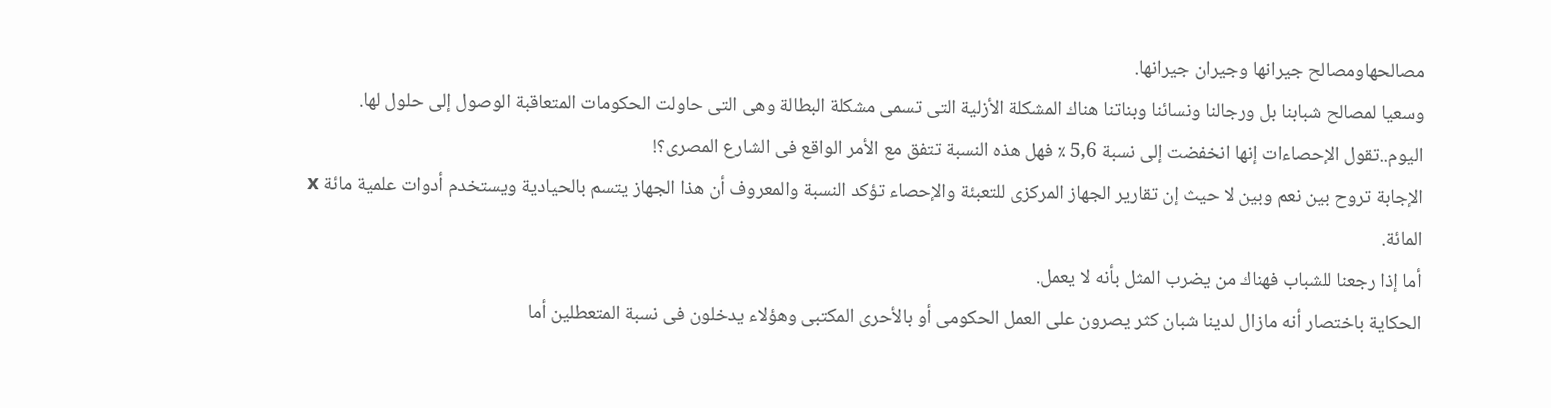مصالحهاومصالح جيرانها وجيران جيرانها.
وسعيا لمصالح شبابنا بل ورجالنا ونسائنا وبناتنا هناك المشكلة الأزلية التى تسمى مشكلة البطالة وهى التى حاولت الحكومات المتعاقبة الوصول إلى حلول لها.
اليوم..تقول الإحصاءات إنها انخفضت إلى نسبة 5,6 ٪ فهل هذه النسبة تتفق مع الأمر الواقع فى الشارع المصرى؟!
الإجابة تروح بين نعم وبين لا حيث إن تقارير الجهاز المركزى للتعبئة والإحصاء تؤكد النسبة والمعروف أن هذا الجهاز يتسم بالحيادية ويستخدم أدوات علمية مائة x المائة.
أما إذا رجعنا للشباب فهناك من يضرب المثل بأنه لا يعمل.
الحكاية باختصار أنه مازال لدينا شبان كثر يصرون على العمل الحكومى أو بالأحرى المكتبى وهؤلاء يدخلون فى نسبة المتعطلين أما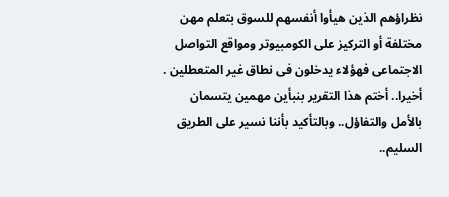نظراؤهم الذين هيأوا أنفسهم للسوق بتعلم مهن مختلفة أو التركيز على الكومبيوتر ومواقع التواصل الاجتماعى فهؤلاء يدخلون فى نطاق غير المتعطلين .
أخيرا.. أختم هذا التقرير بنبأين مهمين يتسمان بالأمل والتفاؤل.. وبالتأكيد بأننا نسير على الطريق السليم..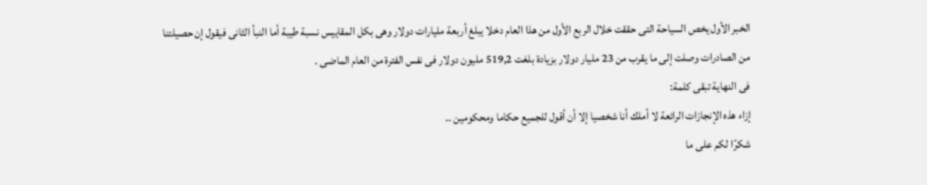الخبر الأول يخص السياحة التى حققت خلال الربع الأول من هذا العام دخلا يبلغ أربعة مليارات دولار وهى بكل المقاييس نسبة طيبة أما النبأ الثانى فيقول إن حصيلتنا من الصادرات وصلت إلى ما يقرب من 23 مليار دولار بزيادة بلغت 519,2 مليون دولار فى نفس الفترة من العام الماضى .
فى النهاية تبقى كلمة:
إزاء هذه الإنجازات الرائعة لا أملك أنا شخصيا إلا أن أقول للجميع حكاما ومحكومين ..
شكرًا لكم على ما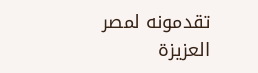تقدمونه لمصر العزيزة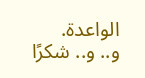الواعدة.
و.. و.. شكرًا